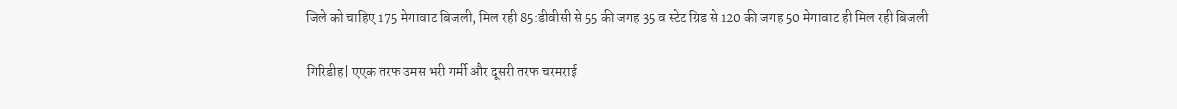जिले को चाहिए 175 मेगावाट बिजली, मिल रही 85:डीवीसी से 55 की जगह 35 व स्टेट ग्रिड से 120 की जगह 50 मेगावाट ही मिल रही बिजली

गिरिडीह| एएक तरफ उमस भरी गर्मी और दूसरी तरफ चरमराई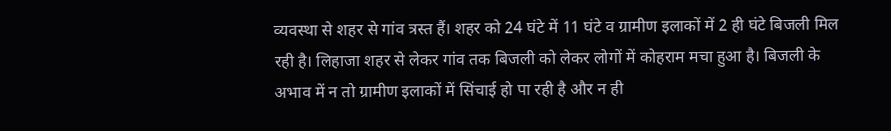व्यवस्था से शहर से गांव त्रस्त हैं। शहर को 24 घंटे में 11 घंटे व ग्रामीण इलाकों में 2 ही घंटे बिजली मिल रही है। लिहाजा शहर से लेकर गांव तक बिजली को लेकर लोगों में कोहराम मचा हुआ है। बिजली के अभाव में न तो ग्रामीण इलाकों में सिंचाई हो पा रही है और न ही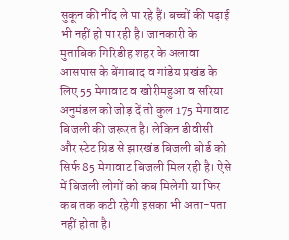सुकून की नींद ले पा रहे हैं। बच्चों की पढ़ाई भी नहीं हो पा रही है। जानकारी के मुताबिक गिरिडीह शहर के अलावा आसपास के बेंगाबाद व गांडेय प्रखंड के लिए 55 मेगावाट व खोरीमहुआ व सरिया अनुमंडल को जोड़ दें तो कुल 175 मेगावाट बिजली की जरूरत है। लेकिन डीवीसी और स्टेट ग्रिड से झारखंड बिजली बोर्ड को सिर्फ 85 मेगावाट बिजली मिल रही है। ऐसे में बिजली लोगों को कब मिलेगी या फिर कब तक कटी रहेगी इसका भी अता-पता नहीं होता है।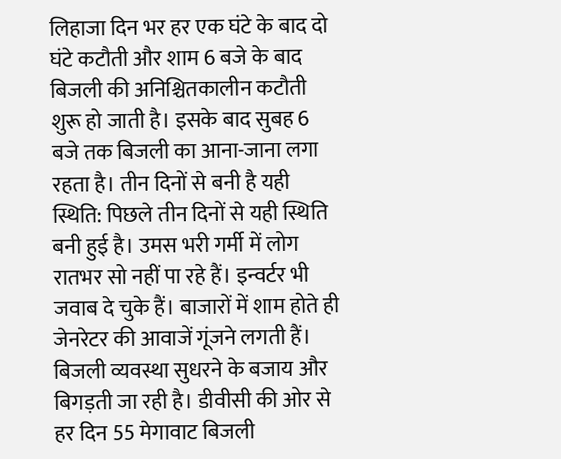लिहाजा दिन भर हर एक घंटे के बाद दो घंटे कटौती और शाम 6 बजे के बाद बिजली की अनिश्चितकालीन कटौती शुरू हो जाती है। इसके बाद सुबह 6 बजे तक बिजली का आना-जाना लगा रहता है। तीन दिनों से बनी है यही स्थिति: पिछले तीन दिनों से यही स्थिति बनी हुई है। उमस भरी गर्मी में लोग रातभर सो नहीं पा रहे हैं। इन्वर्टर भी जवाब दे चुके हैं। बाजारों में शाम होते ही जेनरेटर की आवाजें गूंजने लगती हैं। बिजली व्यवस्था सुधरने के बजाय और बिगड़ती जा रही है। डीवीसी की ओर से हर दिन 55 मेगावाट बिजली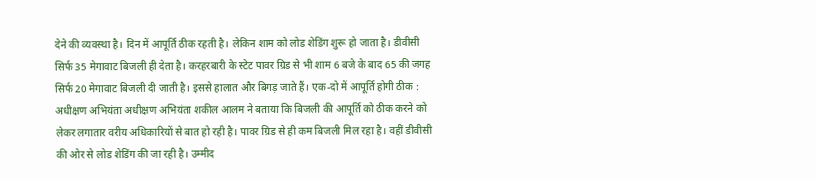देने की व्यवस्था है। दिन में आपूर्ति ठीक रहती है। लेकिन शाम को लोड शेडिंग शुरू हो जाता है। डीवीसी सिर्फ 35 मेगावाट बिजली ही देता है। करहरबारी के स्टेट पावर ग्रिड से भी शाम 6 बजे के बाद 65 की जगह सिर्फ 20 मेगावाट बिजली दी जाती है। इससे हालात और बिगड़ जाते हैं। एक-दो में आपूर्ति होगी ठीक : अधीक्षण अभियंता अधीक्षण अभियंता शकील आलम ने बताया कि बिजली की आपूर्ति को ठीक करने को लेकर लगातार वरीय अधिकारियों से बात हो रही है। पावर ग्रिड से ही कम बिजली मिल रहा है। वहीं डीवीसी की ओर से लोड शेडिंग की जा रही है। उम्मीद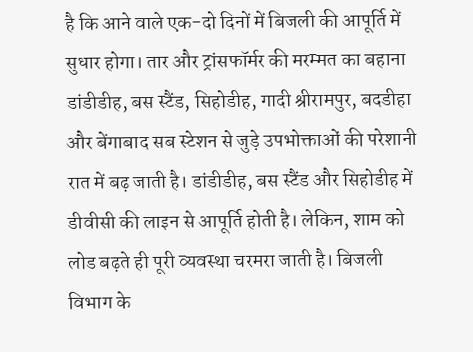है कि आने वाले एक-दो दिनों में बिजली की आपूर्ति में सुधार होगा। तार और ट्रांसफॉर्मर की मरम्मत का बहाना डांडीडीह, बस स्टैंड, सिहोडीह, गादी श्रीरामपुर, बदडीहा और बेंगाबाद सब स्टेशन से जुड़े उपभोक्ताओं की परेशानी रात में बढ़ जाती है। डांडीडीह, बस स्टैंड और सिहोडीह में डीवीसी की लाइन से आपूर्ति होती है। लेकिन, शाम को लोड बढ़ते ही पूरी व्यवस्था चरमरा जाती है। बिजली विभाग के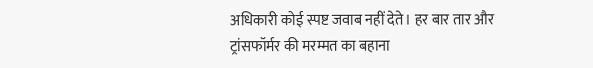अधिकारी कोई स्पष्ट जवाब नहीं देते। हर बार तार और ट्रांसफॉर्मर की मरम्मत का बहाना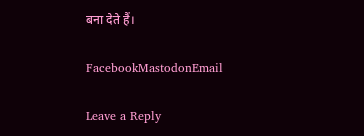बना देते हैं।

FacebookMastodonEmail

Leave a Reply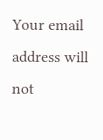Your email address will not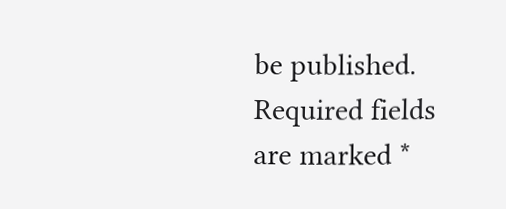be published. Required fields are marked *